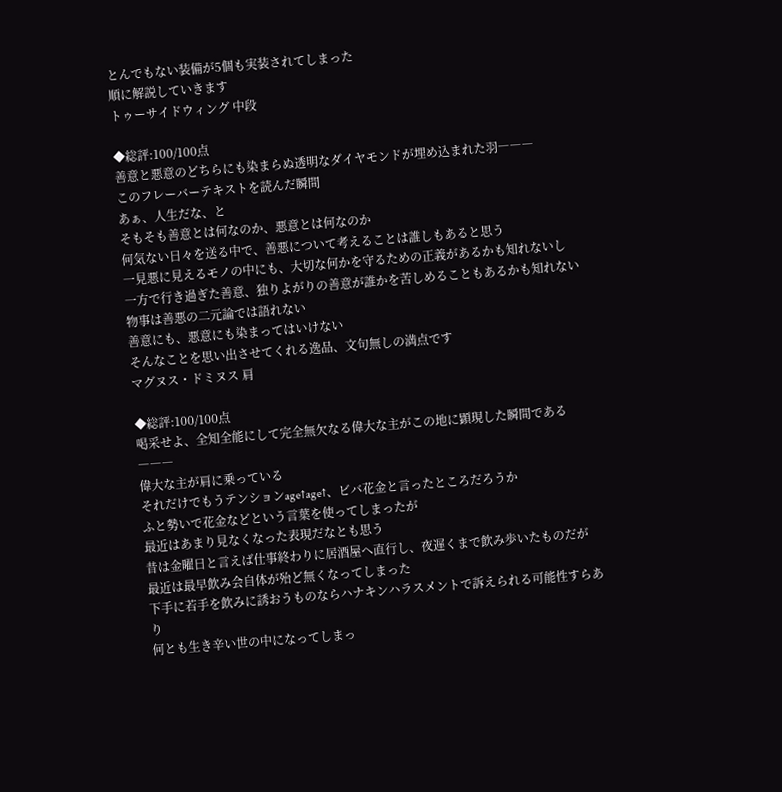とんでもない装備が5個も実装されてしまった
順に解説していきます
トゥーサイドウィング 中段

◆総評:100/100点
善意と悪意のどちらにも染まらぬ透明なダイヤモンドが埋め込まれた羽―――
このフレーバーテキストを読んだ瞬間
あぁ、人生だな、と
そもそも善意とは何なのか、悪意とは何なのか
何気ない日々を送る中で、善悪について考えることは誰しもあると思う
一見悪に見えるモノの中にも、大切な何かを守るための正義があるかも知れないし
一方で行き過ぎた善意、独りよがりの善意が誰かを苦しめることもあるかも知れない
物事は善悪の二元論では語れない
善意にも、悪意にも染まってはいけない
そんなことを思い出させてくれる逸品、文句無しの満点です
マグヌス・ドミヌス 肩

◆総評:100/100点
喝采せよ、全知全能にして完全無欠なる偉大な主がこの地に顕現した瞬間である―――
偉大な主が肩に乗っている
それだけでもうテンションage↑age↑、ビバ花金と言ったところだろうか
ふと勢いで花金などという言葉を使ってしまったが
最近はあまり見なくなった表現だなとも思う
昔は金曜日と言えば仕事終わりに居酒屋へ直行し、夜遅くまで飲み歩いたものだが
最近は最早飲み会自体が殆ど無くなってしまった
下手に若手を飲みに誘おうものならハナキンハラスメントで訴えられる可能性すらあり
何とも生き辛い世の中になってしまっ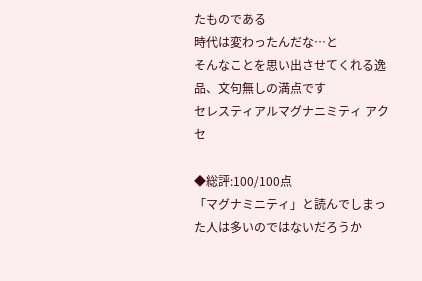たものである
時代は変わったんだな…と
そんなことを思い出させてくれる逸品、文句無しの満点です
セレスティアルマグナニミティ アクセ

◆総評:100/100点
「マグナミニティ」と読んでしまった人は多いのではないだろうか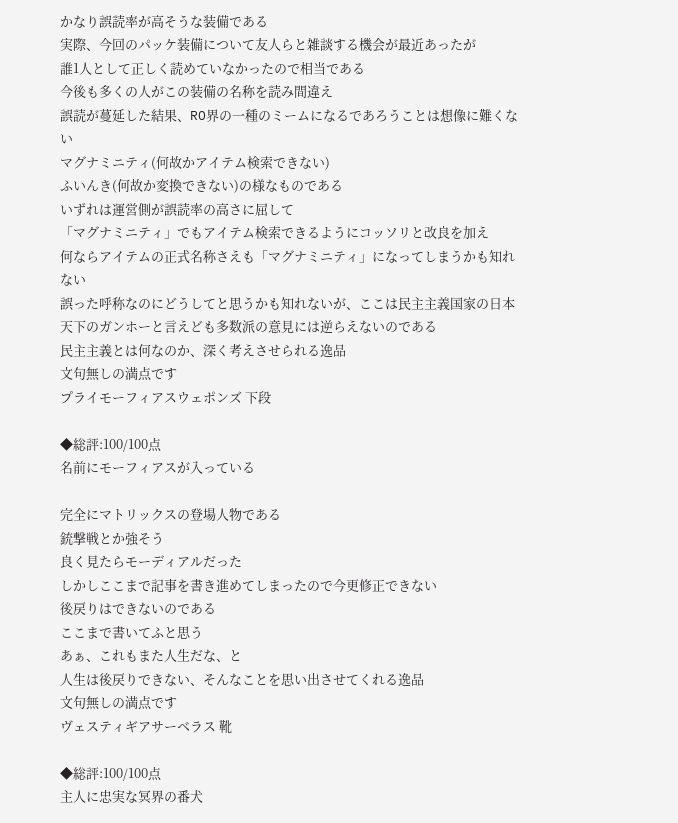かなり誤読率が高そうな装備である
実際、今回のパッケ装備について友人らと雑談する機会が最近あったが
誰1人として正しく読めていなかったので相当である
今後も多くの人がこの装備の名称を読み間違え
誤読が蔓延した結果、RO界の一種のミームになるであろうことは想像に難くない
マグナミニティ(何故かアイテム検索できない)
ふいんき(何故か変換できない)の様なものである
いずれは運営側が誤読率の高さに屈して
「マグナミニティ」でもアイテム検索できるようにコッソリと改良を加え
何ならアイテムの正式名称さえも「マグナミニティ」になってしまうかも知れない
誤った呼称なのにどうしてと思うかも知れないが、ここは民主主義国家の日本
天下のガンホーと言えども多数派の意見には逆らえないのである
民主主義とは何なのか、深く考えさせられる逸品
文句無しの満点です
プライモーフィアスウェポンズ 下段

◆総評:100/100点
名前にモーフィアスが入っている

完全にマトリックスの登場人物である
銃撃戦とか強そう
良く見たらモーディアルだった
しかしここまで記事を書き進めてしまったので今更修正できない
後戻りはできないのである
ここまで書いてふと思う
あぁ、これもまた人生だな、と
人生は後戻りできない、そんなことを思い出させてくれる逸品
文句無しの満点です
ヴェスティギアサーベラス 靴

◆総評:100/100点
主人に忠実な冥界の番犬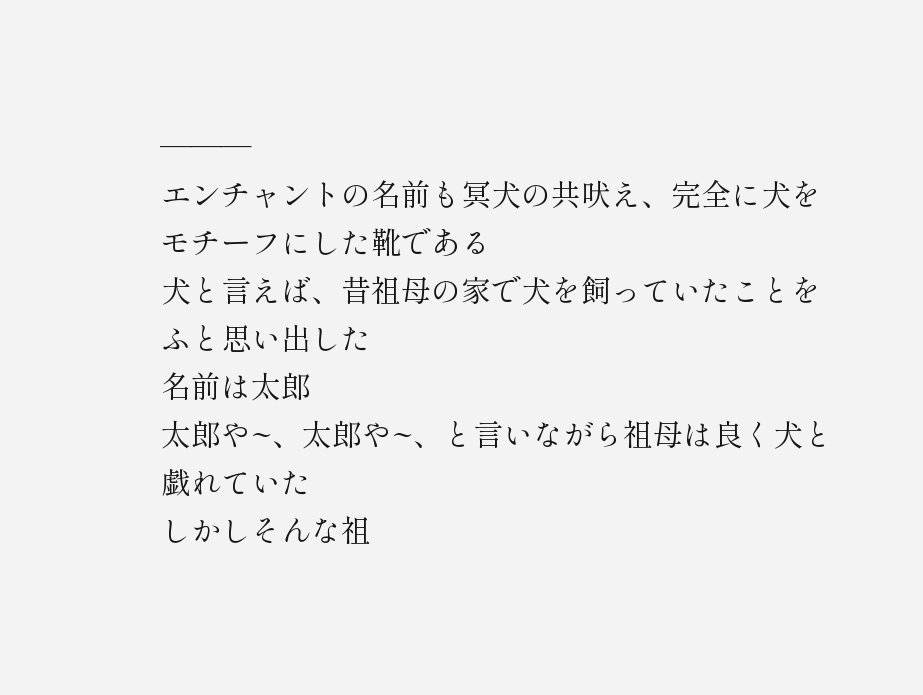―――
エンチャントの名前も冥犬の共吠え、完全に犬をモチーフにした靴である
犬と言えば、昔祖母の家で犬を飼っていたことをふと思い出した
名前は太郎
太郎や~、太郎や~、と言いながら祖母は良く犬と戯れていた
しかしそんな祖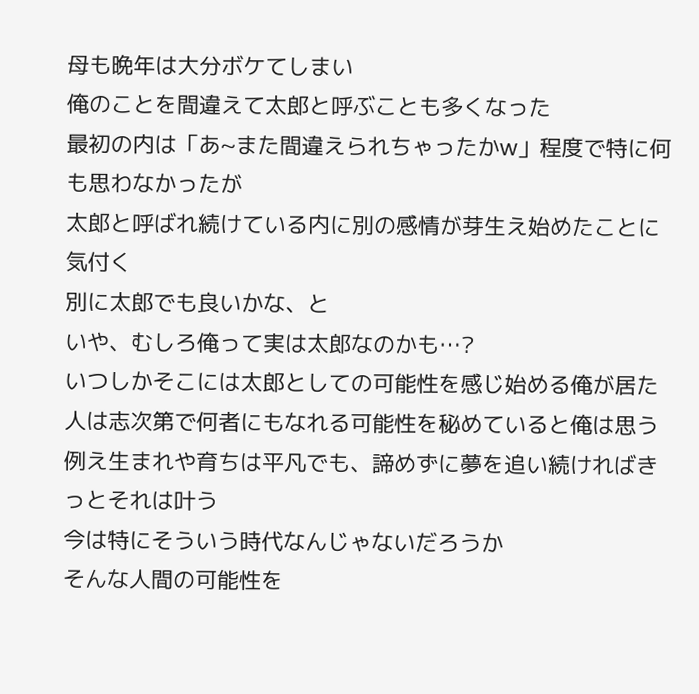母も晩年は大分ボケてしまい
俺のことを間違えて太郎と呼ぶことも多くなった
最初の内は「あ~また間違えられちゃったかw」程度で特に何も思わなかったが
太郎と呼ばれ続けている内に別の感情が芽生え始めたことに気付く
別に太郎でも良いかな、と
いや、むしろ俺って実は太郎なのかも…?
いつしかそこには太郎としての可能性を感じ始める俺が居た
人は志次第で何者にもなれる可能性を秘めていると俺は思う
例え生まれや育ちは平凡でも、諦めずに夢を追い続ければきっとそれは叶う
今は特にそういう時代なんじゃないだろうか
そんな人間の可能性を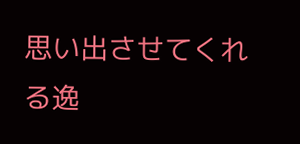思い出させてくれる逸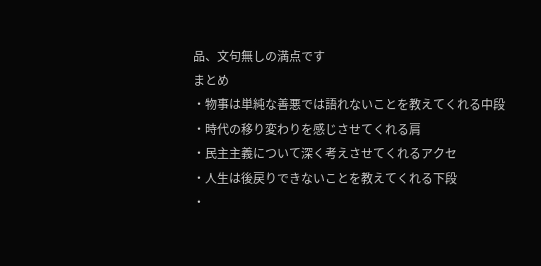品、文句無しの満点です
まとめ
・物事は単純な善悪では語れないことを教えてくれる中段
・時代の移り変わりを感じさせてくれる肩
・民主主義について深く考えさせてくれるアクセ
・人生は後戻りできないことを教えてくれる下段
・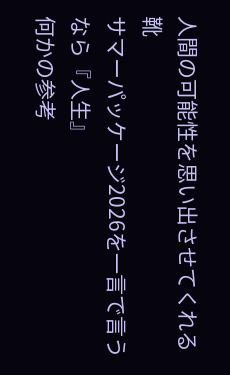人間の可能性を思い出させてくれる靴
サマーパッケージ2026を一言で言うなら『人生』
何かの参考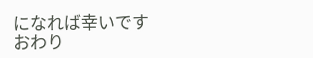になれば幸いです
おわり